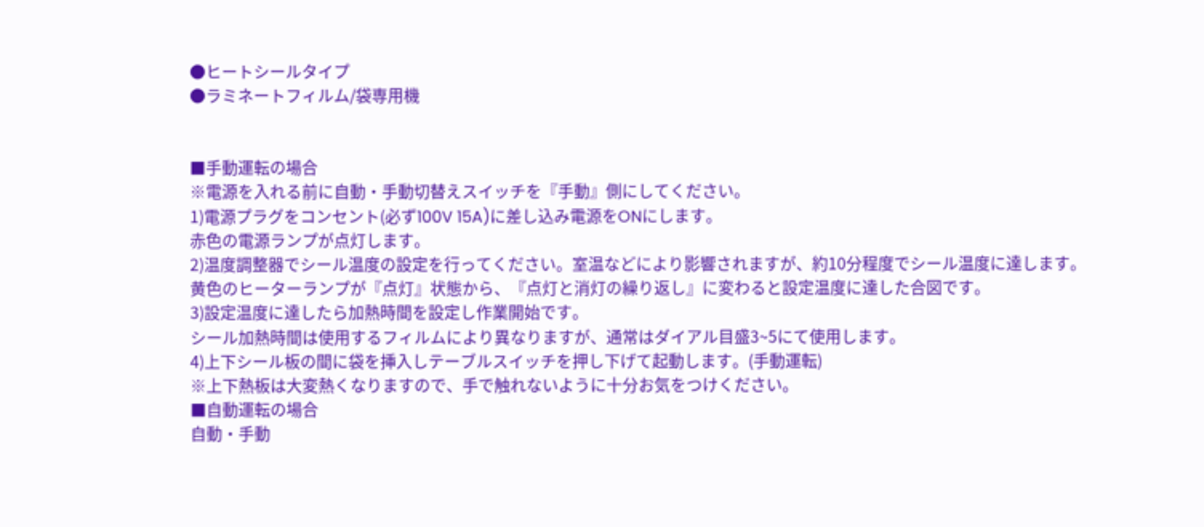●ヒートシールタイプ
●ラミネートフィルム/袋専用機


■手動運転の場合
※電源を入れる前に自動・手動切替えスイッチを『手動』側にしてください。
1)電源プラグをコンセント(必ず100V 15A)に差し込み電源をONにします。
赤色の電源ランプが点灯します。
2)温度調整器でシール温度の設定を行ってください。室温などにより影響されますが、約10分程度でシール温度に達します。
黄色のヒーターランプが『点灯』状態から、『点灯と消灯の繰り返し』に変わると設定温度に達した合図です。
3)設定温度に達したら加熱時間を設定し作業開始です。
シール加熱時間は使用するフィルムにより異なりますが、通常はダイアル目盛3~5にて使用します。
4)上下シール板の間に袋を挿入しテーブルスイッチを押し下げて起動します。(手動運転)
※上下熱板は大変熱くなりますので、手で触れないように十分お気をつけください。
■自動運転の場合
自動・手動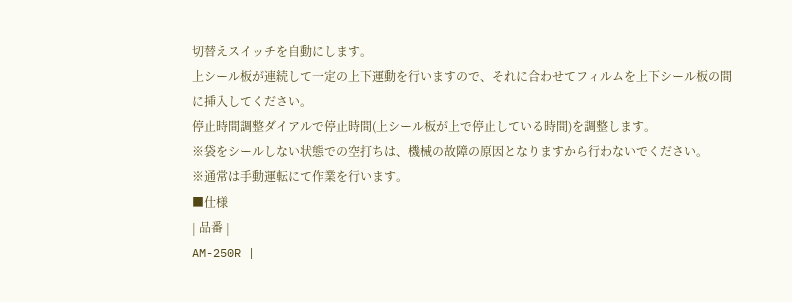切替えスイッチを自動にします。
上シール板が連続して一定の上下運動を行いますので、それに合わせてフィルムを上下シール板の間に挿入してください。
停止時間調整ダイアルで停止時間(上シール板が上で停止している時間)を調整します。
※袋をシールしない状態での空打ちは、機械の故障の原因となりますから行わないでください。
※通常は手動運転にて作業を行います。
■仕様
| 品番 |
AM-250R |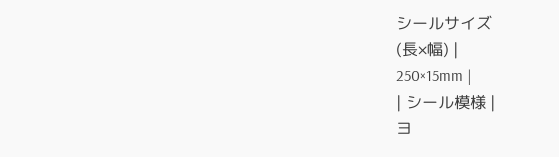シールサイズ
(長×幅) |
250×15mm |
| シール模様 |
ヨ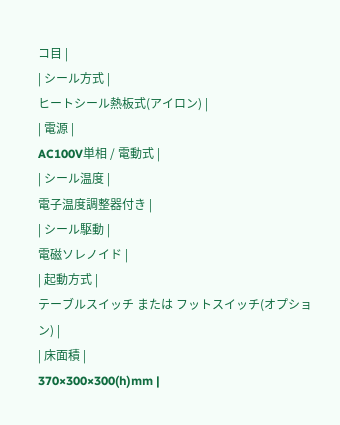コ目 |
| シール方式 |
ヒートシール熱板式(アイロン) |
| 電源 |
AC100V単相 / 電動式 |
| シール温度 |
電子温度調整器付き |
| シール駆動 |
電磁ソレノイド |
| 起動方式 |
テーブルスイッチ または フットスイッチ(オプション) |
| 床面積 |
370×300×300(h)mm |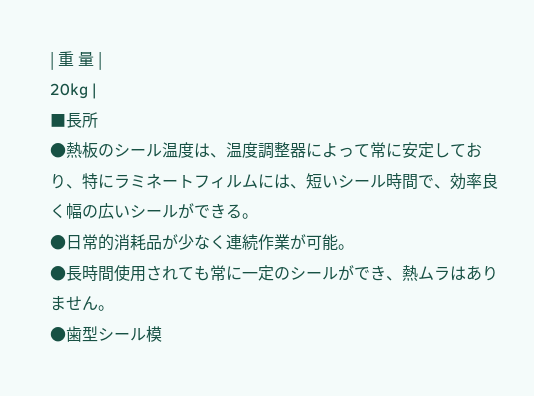| 重 量 |
20kg |
■長所
●熱板のシール温度は、温度調整器によって常に安定しており、特にラミネートフィルムには、短いシール時間で、効率良く幅の広いシールができる。
●日常的消耗品が少なく連続作業が可能。
●長時間使用されても常に一定のシールができ、熱ムラはありません。
●歯型シール模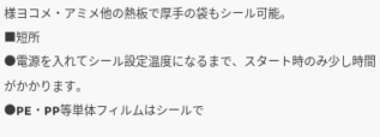様ヨコメ・アミメ他の熱板で厚手の袋もシール可能。
■短所
●電源を入れてシール設定温度になるまで、スタート時のみ少し時間がかかります。
●PE・PP等単体フィルムはシールで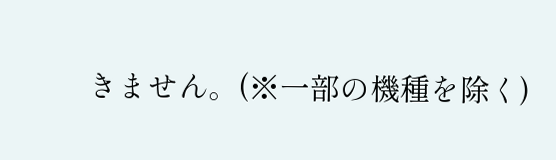きません。(※一部の機種を除く)